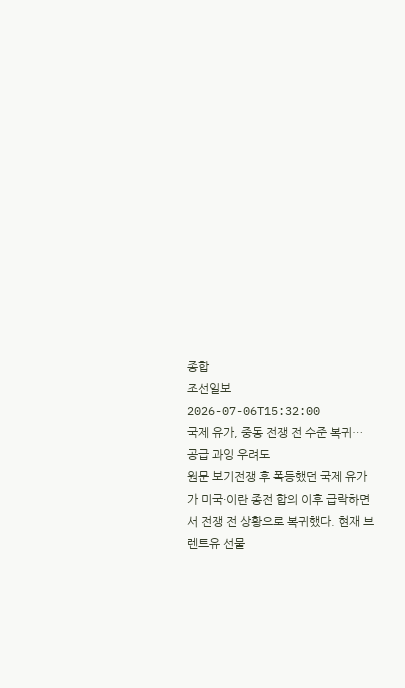종합
조선일보
2026-07-06T15:32:00
국제 유가, 중동 전쟁 전 수준 복귀… 공급 과잉 우려도
원문 보기전쟁 후 폭등했던 국제 유가가 미국·이란 종전 합의 이후 급락하면서 전쟁 전 상황으로 복귀했다. 현재 브렌트유 선물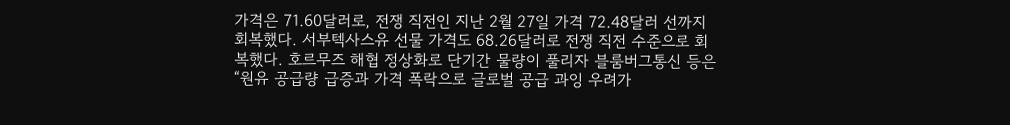가격은 71.60달러로, 전쟁 직전인 지난 2월 27일 가격 72.48달러 선까지 회복했다. 서부텍사스유 선물 가격도 68.26달러로 전쟁 직전 수준으로 회복했다. 호르무즈 해협 정상화로 단기간 물량이 풀리자 블룸버그통신 등은 “원유 공급량 급증과 가격 폭락으로 글로벌 공급 과잉 우려가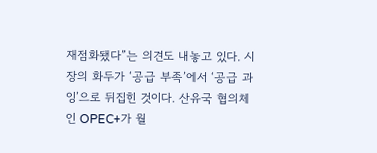재점화됐다”는 의견도 내놓고 있다. 시장의 화두가 ‘공급 부족’에서 ‘공급 과잉’으로 뒤집힌 것이다. 산유국 협의체인 OPEC+가 월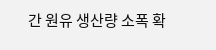간 원유 생산량 소폭 확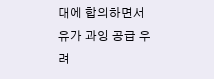대에 합의하면서 유가 과잉 공급 우려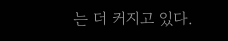는 더 커지고 있다.